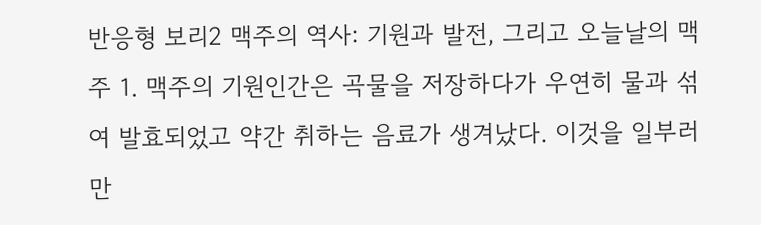반응형 보리2 맥주의 역사: 기원과 발전, 그리고 오늘날의 맥주 1. 맥주의 기원인간은 곡물을 저장하다가 우연히 물과 섞여 발효되었고 약간 취하는 음료가 생겨났다. 이것을 일부러 만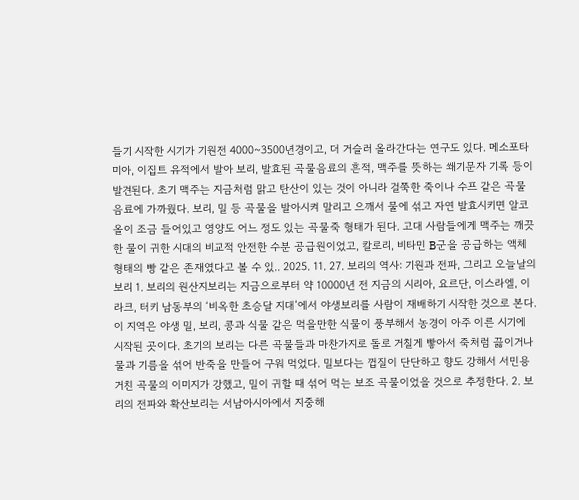들기 시작한 시기가 기원전 4000~3500년경이고, 더 거슬러 올라간다는 연구도 있다. 메소포타미아, 이집트 유적에서 발아 보리, 발효된 곡물음료의 흔적, 맥주를 뜻하는 쐐기문자 기록 등이 발견된다. 초기 맥주는 지금처럼 맑고 탄산이 있는 것이 아니라 걸쭉한 죽이나 수프 같은 곡물음료에 가까웠다. 보리, 밀 등 곡물을 발아시켜 말리고 으깨서 물에 섞고 자연 발효시키면 알코올이 조금 들어있고 영양도 어느 정도 있는 곡물죽 형태가 된다. 고대 사람들에게 맥주는 깨끗한 물이 귀한 시대의 비교적 안전한 수분 공급원이었고, 칼로리, 비타민 B군을 공급하는 액체 형태의 빵 같은 존재였다고 볼 수 있.. 2025. 11. 27. 보리의 역사: 기원과 전파, 그리고 오늘날의 보리 1. 보리의 원산지보리는 지금으로부터 약 10000년 전 지금의 시리아, 요르단, 이스라엘, 이라크, 터키 남동부의 ‘비옥한 초승달 지대’에서 야생보리를 사람이 재배하기 시작한 것으로 본다. 이 지역은 야생 밀, 보리, 콩과 식물 같은 먹을만한 식물이 풍부해서 농경이 아주 이른 시기에 시작된 곳이다. 초기의 보리는 다른 곡물들과 마찬가지로 돌로 거칠게 빻아서 죽처럼 끓이거나 물과 기름을 섞어 반죽을 만들어 구워 먹었다. 밀보다는 껍질이 단단하고 향도 강해서 서민용 거친 곡물의 이미지가 강했고, 밀이 귀할 때 섞어 먹는 보조 곡물이었을 것으로 추정한다. 2. 보리의 전파와 확산보리는 서남아시아에서 지중해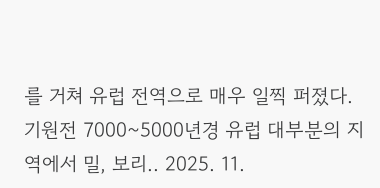를 거쳐 유럽 전역으로 매우 일찍 퍼졌다. 기원전 7000~5000년경 유럽 대부분의 지역에서 밀, 보리.. 2025. 11.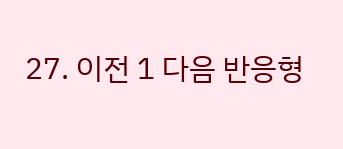27. 이전 1 다음 반응형